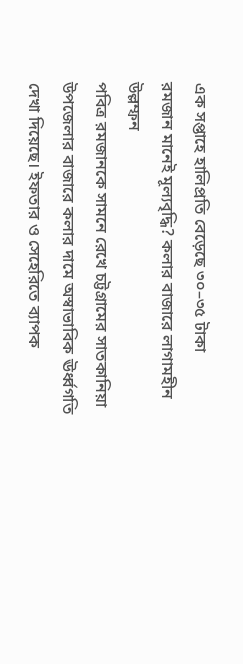এক সপ্তাহে হালিপ্রতি বেড়েছে ৩০–৩৫ টাকা
রমজান মানেই মূল্যবৃদ্ধি? কলার বাজারে লাগামহীন উল্লম্ফন
পবিত্র রমজানকে সামনে রেখে চট্টগ্রামের সাতকানিয়া উপজেলার বাজারে কলার দামে অস্বাভাবিক ঊর্ধ্বগতি দেখা দিয়েছে। ইফতার ও সেহেরিতে ব্যাপক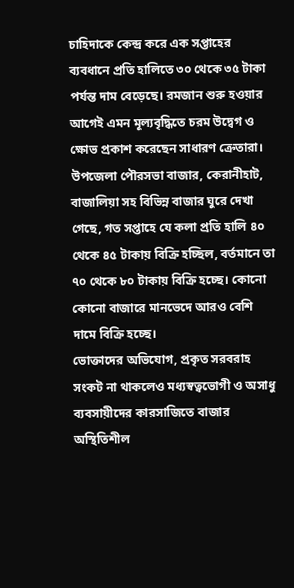চাহিদাকে কেন্দ্র করে এক সপ্তাহের ব্যবধানে প্রতি হালিতে ৩০ থেকে ৩৫ টাকা পর্যন্ত দাম বেড়েছে। রমজান শুরু হওয়ার আগেই এমন মূল্যবৃদ্ধিতে চরম উদ্বেগ ও ক্ষোভ প্রকাশ করেছেন সাধারণ ক্রেতারা।
উপজেলা পৌরসভা বাজার, কেরানীহাট, বাজালিয়া সহ বিভিন্ন বাজার ঘুরে দেখা গেছে, গত সপ্তাহে যে কলা প্রতি হালি ৪০ থেকে ৪৫ টাকায় বিক্রি হচ্ছিল, বর্তমানে তা ৭০ থেকে ৮০ টাকায় বিক্রি হচ্ছে। কোনো কোনো বাজারে মানভেদে আরও বেশি দামে বিক্রি হচ্ছে।
ভোক্তাদের অভিযোগ, প্রকৃত সরবরাহ সংকট না থাকলেও মধ্যস্বত্বভোগী ও অসাধু ব্যবসায়ীদের কারসাজিতে বাজার অস্থিতিশীল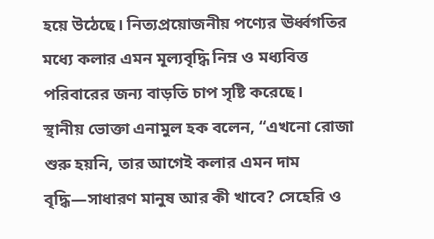হয়ে উঠেছে। নিত্যপ্রয়োজনীয় পণ্যের ঊর্ধ্বগতির মধ্যে কলার এমন মূল্যবৃদ্ধি নিম্ন ও মধ্যবিত্ত পরিবারের জন্য বাড়তি চাপ সৃষ্টি করেছে।
স্থানীয় ভোক্তা এনামুল হক বলেন, “এখনো রোজা শুরু হয়নি, তার আগেই কলার এমন দাম বৃদ্ধি—সাধারণ মানুষ আর কী খাবে? সেহেরি ও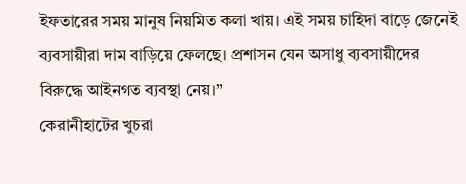ইফতারের সময় মানুষ নিয়মিত কলা খায়। এই সময় চাহিদা বাড়ে জেনেই ব্যবসায়ীরা দাম বাড়িয়ে ফেলছে। প্রশাসন যেন অসাধু ব্যবসায়ীদের বিরুদ্ধে আইনগত ব্যবস্থা নেয়।”
কেরানীহাটের খুচরা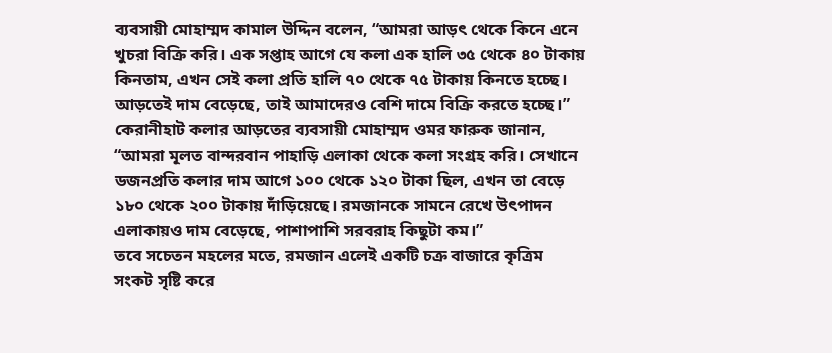ব্যবসায়ী মোহাম্মদ কামাল উদ্দিন বলেন, “আমরা আড়ৎ থেকে কিনে এনে খুচরা বিক্রি করি। এক সপ্তাহ আগে যে কলা এক হালি ৩৫ থেকে ৪০ টাকায় কিনতাম, এখন সেই কলা প্রতি হালি ৭০ থেকে ৭৫ টাকায় কিনতে হচ্ছে। আড়তেই দাম বেড়েছে, তাই আমাদেরও বেশি দামে বিক্রি করতে হচ্ছে।”
কেরানীহাট কলার আড়তের ব্যবসায়ী মোহাম্মদ ওমর ফারুক জানান, “আমরা মূলত বান্দরবান পাহাড়ি এলাকা থেকে কলা সংগ্রহ করি। সেখানে ডজনপ্রতি কলার দাম আগে ১০০ থেকে ১২০ টাকা ছিল, এখন তা বেড়ে ১৮০ থেকে ২০০ টাকায় দাঁড়িয়েছে। রমজানকে সামনে রেখে উৎপাদন এলাকায়ও দাম বেড়েছে, পাশাপাশি সরবরাহ কিছুটা কম।”
তবে সচেতন মহলের মতে, রমজান এলেই একটি চক্র বাজারে কৃত্রিম সংকট সৃষ্টি করে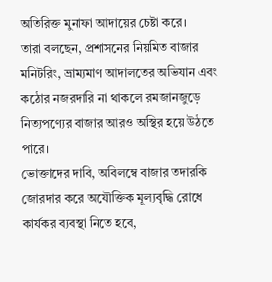অতিরিক্ত মুনাফা আদায়ের চেষ্টা করে।
তারা বলছেন, প্রশাসনের নিয়মিত বাজার মনিটরিং, ভ্রাম্যমাণ আদালতের অভিযান এবং কঠোর নজরদারি না থাকলে রমজানজুড়ে নিত্যপণ্যের বাজার আরও অস্থির হয়ে উঠতে পারে।
ভোক্তাদের দাবি, অবিলম্বে বাজার তদারকি জোরদার করে অযৌক্তিক মূল্যবৃদ্ধি রোধে কার্যকর ব্যবস্থা নিতে হবে,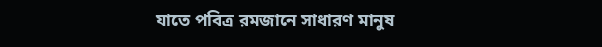যাতে পবিত্র রমজানে সাধারণ মানুষ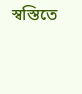স্বস্তিতে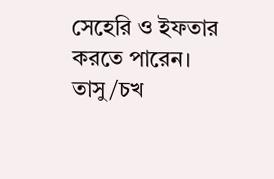সেহেরি ও ইফতার করতে পারেন।
তাসু/চখ